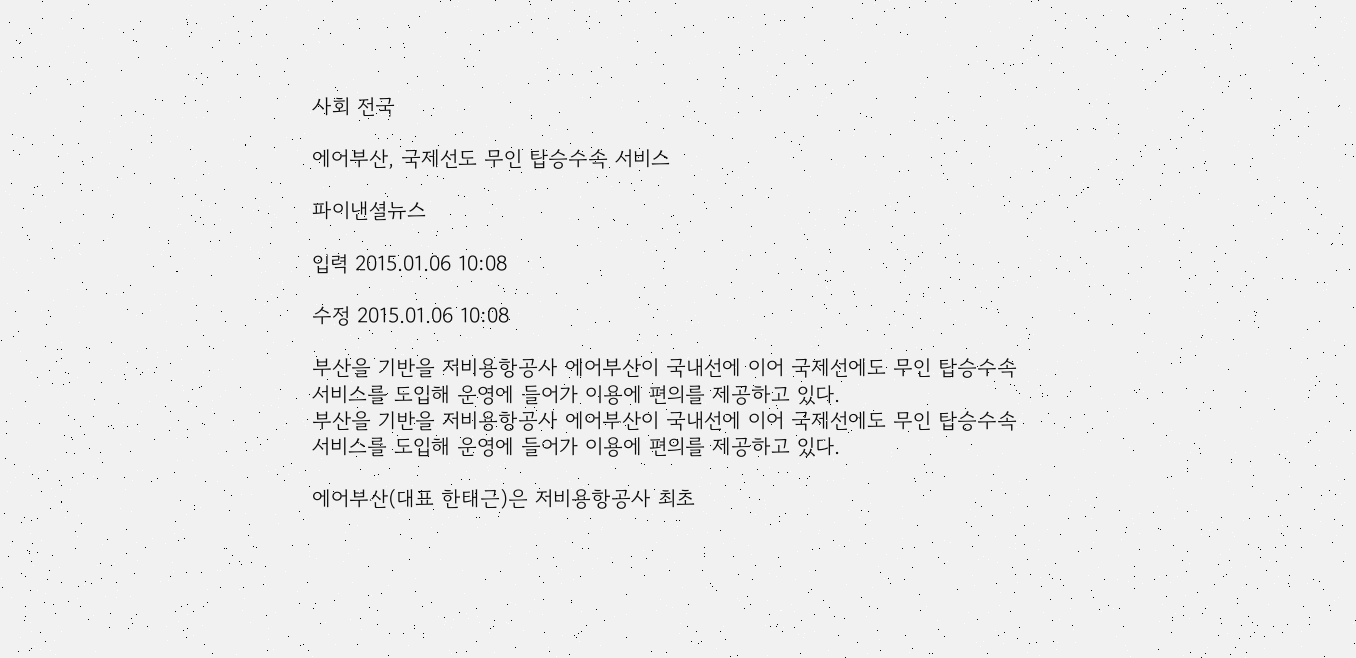사회 전국

에어부산, 국제선도 무인 탑승수속 서비스

파이낸셜뉴스

입력 2015.01.06 10:08

수정 2015.01.06 10:08

부산을 기반을 저비용항공사 에어부산이 국내선에 이어 국제선에도 무인 탑승수속 서비스를 도입해 운영에 들어가 이용에 편의를 제공하고 있다.
부산을 기반을 저비용항공사 에어부산이 국내선에 이어 국제선에도 무인 탑승수속 서비스를 도입해 운영에 들어가 이용에 편의를 제공하고 있다.

에어부산(대표 한태근)은 저비용항공사 최초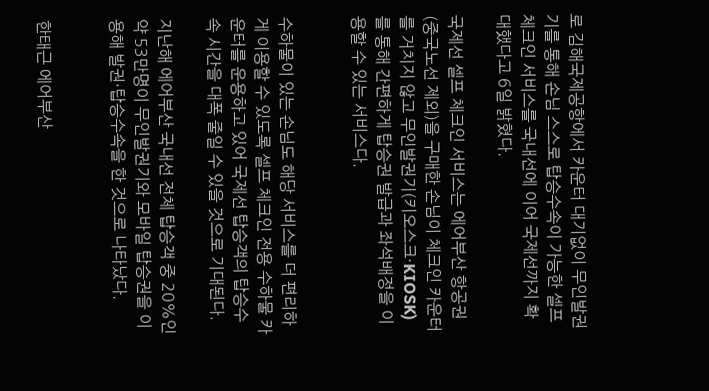로 김해국제공항에서 카운터 대기없이 무인발권기를 통해 손님 스스로 탑승수속이 가능한 셀프 체크인 서비스를 국내선에 이어 국제선까지 확대했다고 6일 밝혔다.

국제선 셀프 체크인 서비스는 에어부산 항공권(중국노선 제외)을 구매한 손님이 체크인 카운터를 거치지 않고 무인발권기(키오스크·KIOSK)를 통해 간편하게 탑승권 발급과 좌석배정을 이용할 수 있는 서비스다.


수하물이 있는 손님도 해당 서비스를 더 편리하게 이용할 수 있도록 셀프 체크인 전용 수하물 카운터를 운용하고 있어 국제선 탑승객의 탑승수속 시간을 대폭 줄일 수 있을 것으로 기대된다.

지난해 에어부산 국내선 전체 탑승객 중 20%인 약 53만명이 무인발권기와 모바일 탑승권을 이용해 발권·탑승수속을 한 것으로 나타났다.


한태근 에어부산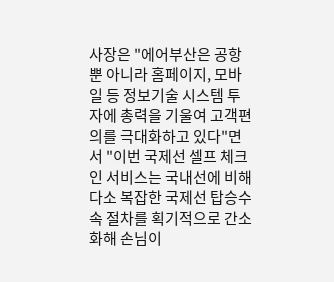사장은 "에어부산은 공항 뿐 아니라 홈페이지, 모바일 등 정보기술 시스템 투자에 총력을 기울여 고객편의를 극대화하고 있다"면서 "이번 국제선 셀프 체크인 서비스는 국내선에 비해 다소 복잡한 국제선 탑승수속 절차를 획기적으로 간소화해 손님이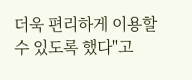더욱 편리하게 이용할 수 있도록 했다"고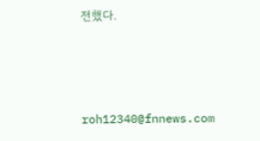전했다.



roh12340@fnnews.com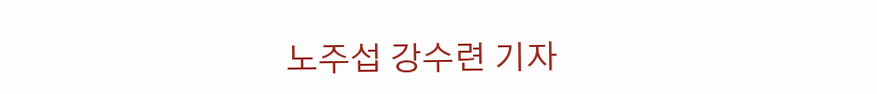노주섭 강수련 기자